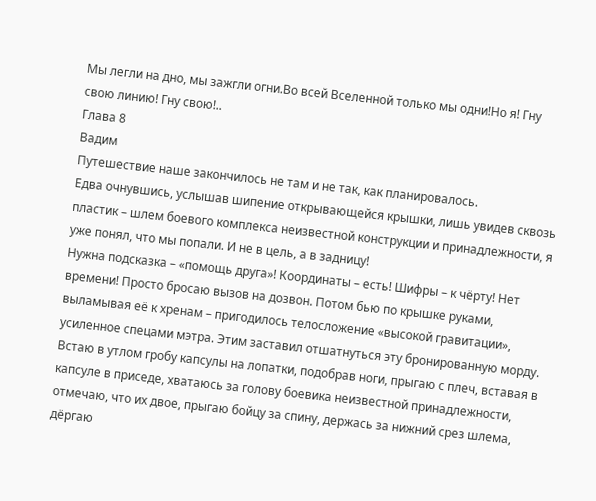Мы легли на дно, мы зажгли огни.Во всей Вселенной только мы одни!Но я! Гну свою линию! Гну свою!..
Глава 8
Вадим
Путешествие наше закончилось не там и не так, как планировалось.
Едва очнувшись, услышав шипение открывающейся крышки, лишь увидев сквозь пластик – шлем боевого комплекса неизвестной конструкции и принадлежности, я уже понял, что мы попали. И не в цель, а в задницу!
Нужна подсказка – «помощь друга»! Координаты – есть! Шифры – к чёрту! Нет времени! Просто бросаю вызов на дозвон. Потом бью по крышке руками, выламывая её к хренам – пригодилось телосложение «высокой гравитации», усиленное спецами мэтра. Этим заставил отшатнуться эту бронированную морду. Встаю в утлом гробу капсулы на лопатки, подобрав ноги, прыгаю с плеч, вставая в капсуле в приседе, хватаюсь за голову боевика неизвестной принадлежности, отмечаю, что их двое, прыгаю бойцу за спину, держась за нижний срез шлема, дёргаю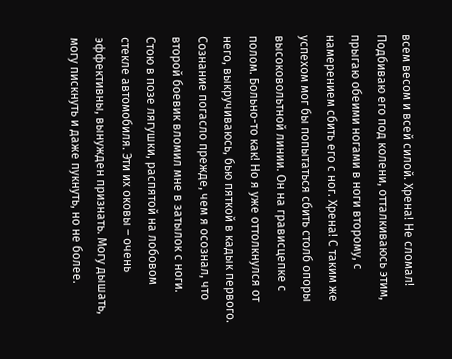всем весом и всей силой. Хрена! Не сломал!
Подбиваю его под колени, отталкиваюсь этим, прыгаю обеими ногами в ноги второму, с намерением сбить его с ног. Хрена! С таким же успехом мог бы попытаться сбить столб опоры высоковольтной линии. Он на грависцепке с полом. Больно-то как! Но я уже оттолкнулся от него, выкручиваюсь, бью пяткой в кадык первого.
Сознание погасло прежде, чем я осознал, что второй боевик вломил мне в затылок с ноги.
Стою в позе лягушки, распятой на лобовом стекле автомобиля. Эти их оковы – очень эффективны, вынужден признать. Могу дышать, могу пискнуть и даже пукнуть, но не более.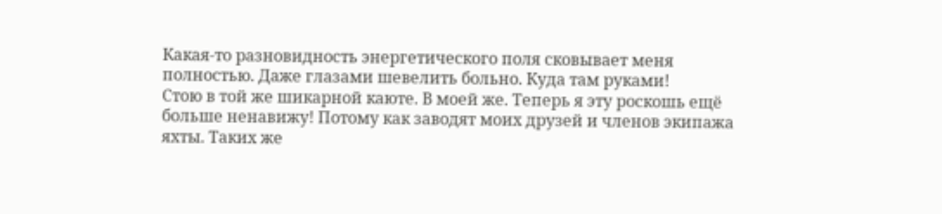Какая-то разновидность энергетического поля сковывает меня полностью. Даже глазами шевелить больно. Куда там руками!
Стою в той же шикарной каюте. В моей же. Теперь я эту роскошь ещё больше ненавижу! Потому как заводят моих друзей и членов экипажа яхты. Таких же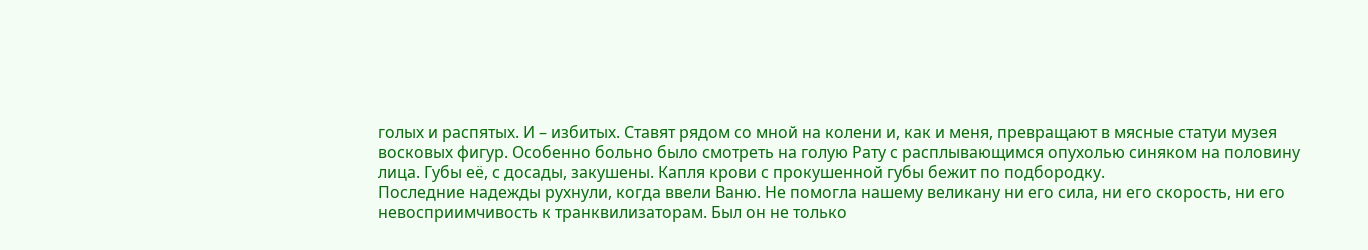голых и распятых. И – избитых. Ставят рядом со мной на колени и, как и меня, превращают в мясные статуи музея восковых фигур. Особенно больно было смотреть на голую Рату с расплывающимся опухолью синяком на половину лица. Губы её, с досады, закушены. Капля крови с прокушенной губы бежит по подбородку.
Последние надежды рухнули, когда ввели Ваню. Не помогла нашему великану ни его сила, ни его скорость, ни его невосприимчивость к транквилизаторам. Был он не только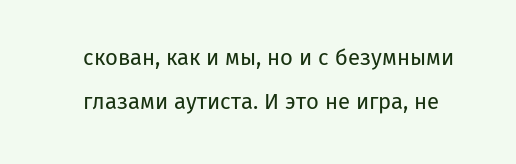скован, как и мы, но и с безумными глазами аутиста. И это не игра, не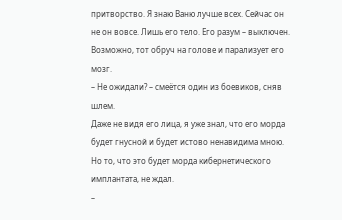притворство. Я знаю Ваню лучше всех. Сейчас он не он вовсе. Лишь его тело. Его разум – выключен. Возможно, тот обруч на голове и парализует его мозг.
– Не ожидали? – смеётся один из боевиков, сняв шлем.
Даже не видя его лица, я уже знал, что его морда будет гнусной и будет истово ненавидима мною. Но то, что это будет морда кибернетического имплантата, не ждал.
–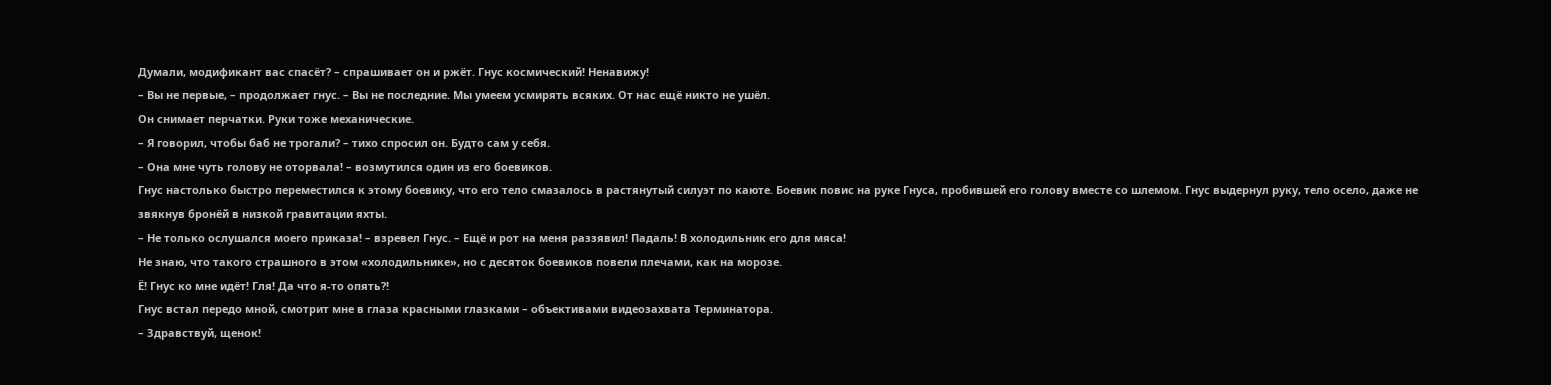Думали, модификант вас спасёт? – спрашивает он и ржёт. Гнус космический! Ненавижу!
– Вы не первые, – продолжает гнус. – Вы не последние. Мы умеем усмирять всяких. От нас ещё никто не ушёл.
Он снимает перчатки. Руки тоже механические.
– Я говорил, чтобы баб не трогали? – тихо спросил он. Будто сам у себя.
– Она мне чуть голову не оторвала! – возмутился один из его боевиков.
Гнус настолько быстро переместился к этому боевику, что его тело смазалось в растянутый силуэт по каюте. Боевик повис на руке Гнуса, пробившей его голову вместе со шлемом. Гнус выдернул руку, тело осело, даже не звякнув бронёй в низкой гравитации яхты.
– Не только ослушался моего приказа! – взревел Гнус. – Ещё и рот на меня раззявил! Падаль! В холодильник его для мяса!
Не знаю, что такого страшного в этом «холодильнике», но с десяток боевиков повели плечами, как на морозе.
Ё! Гнус ко мне идёт! Гля! Да что я-то опять?!
Гнус встал передо мной, смотрит мне в глаза красными глазками – объективами видеозахвата Терминатора.
– Здравствуй, щенок!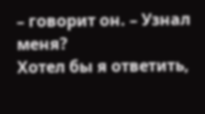– говорит он. – Узнал меня?
Хотел бы я ответить,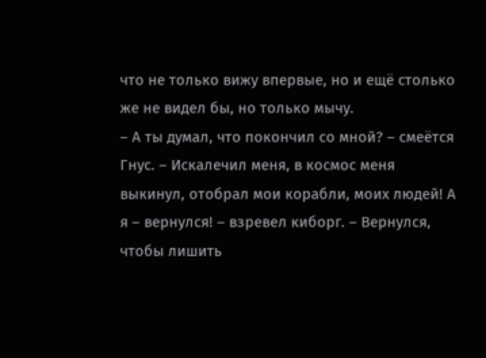что не только вижу впервые, но и ещё столько же не видел бы, но только мычу.
– А ты думал, что покончил со мной? – смеётся Гнус. – Искалечил меня, в космос меня выкинул, отобрал мои корабли, моих людей! А я – вернулся! – взревел киборг. – Вернулся, чтобы лишить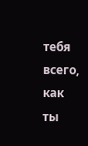тебя всего, как ты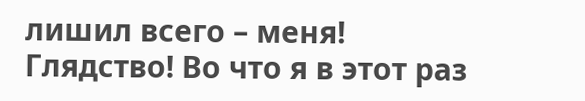лишил всего – меня!
Глядство! Во что я в этот раз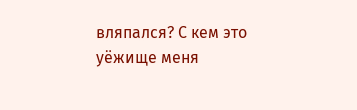вляпался? С кем это уёжище меня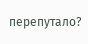перепутало?